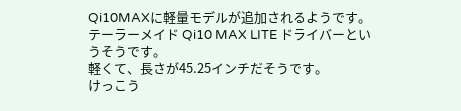Qi10MAXに軽量モデルが追加されるようです。
テーラーメイド Qi10 MAX LITE ドライバーというそうです。
軽くて、長さが45.25インチだそうです。
けっこう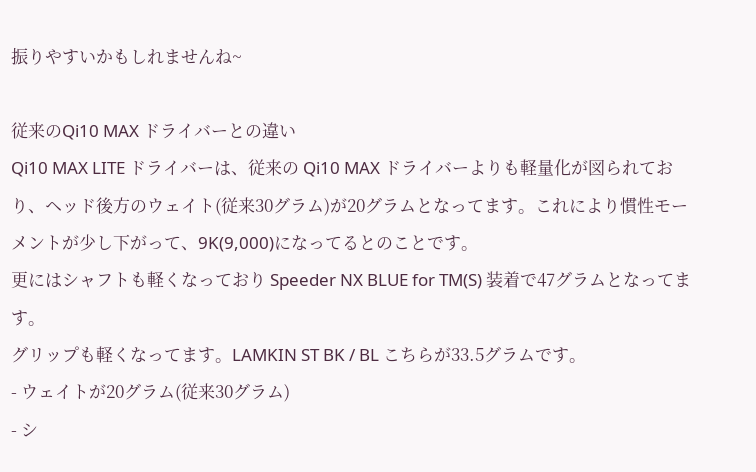振りやすいかもしれませんね~

従来のQi10 MAX ドライバーとの違い
Qi10 MAX LITE ドライバーは、従来の Qi10 MAX ドライバーよりも軽量化が図られており、ヘッド後方のウェイト(従来30グラム)が20グラムとなってます。これにより慣性モーメントが少し下がって、9K(9,000)になってるとのことです。
更にはシャフトも軽くなっており Speeder NX BLUE for TM(S) 装着で47グラムとなってます。
グリップも軽くなってます。LAMKIN ST BK / BL こちらが33.5グラムです。
- ウェイトが20グラム(従来30グラム)
- シ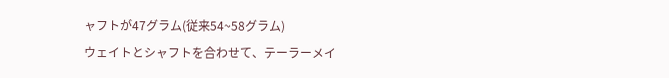ャフトが47グラム(従来54~58グラム)
ウェイトとシャフトを合わせて、テーラーメイ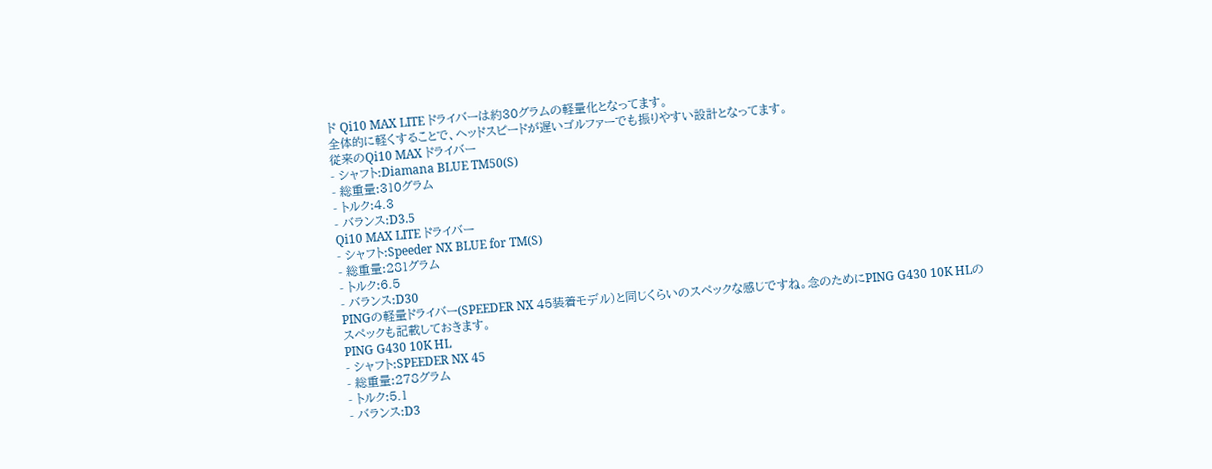ド Qi10 MAX LITE ドライバーは約30グラムの軽量化となってます。
全体的に軽くすることで、ヘッドスピードが遅いゴルファーでも振りやすい設計となってます。
従来のQi10 MAX ドライバー
- シャフト:Diamana BLUE TM50(S)
- 総重量:310グラム
- トルク:4.3
- バランス:D3.5
Qi10 MAX LITE ドライバー
- シャフト:Speeder NX BLUE for TM(S)
- 総重量:281グラム
- トルク:6.5
- バランス:D30
PINGの軽量ドライバー(SPEEDER NX 45装着モデル)と同じくらいのスペックな感じですね。念のためにPING G430 10K HLのスペックも記載しておきます。
PING G430 10K HL
- シャフト:SPEEDER NX 45
- 総重量:278グラム
- トルク:5.1
- バランス:D3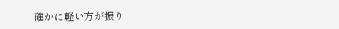確かに軽い方が振り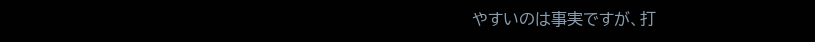やすいのは事実ですが、打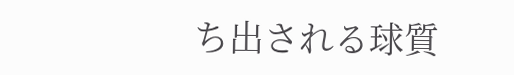ち出される球質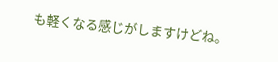も軽くなる感じがしますけどね。